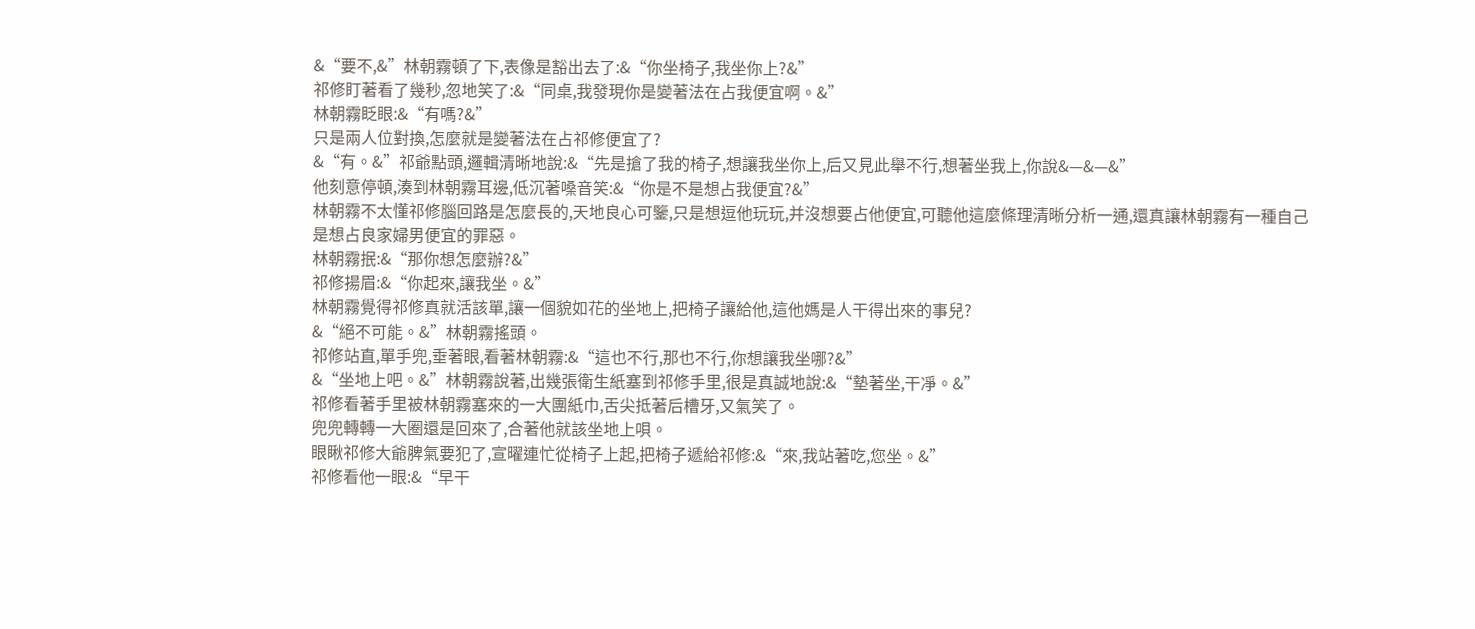&“要不,&”林朝霧頓了下,表像是豁出去了:&“你坐椅子,我坐你上?&”
祁修盯著看了幾秒,忽地笑了:&“同桌,我發現你是變著法在占我便宜啊。&”
林朝霧眨眼:&“有嗎?&”
只是兩人位對換,怎麼就是變著法在占祁修便宜了?
&“有。&”祁爺點頭,邏輯清晰地說:&“先是搶了我的椅子,想讓我坐你上,后又見此舉不行,想著坐我上,你說&—&—&”
他刻意停頓,湊到林朝霧耳邊,低沉著嗓音笑:&“你是不是想占我便宜?&”
林朝霧不太懂祁修腦回路是怎麼長的,天地良心可鑒,只是想逗他玩玩,并沒想要占他便宜,可聽他這麼條理清晰分析一通,還真讓林朝霧有一種自己是想占良家婦男便宜的罪惡。
林朝霧抿:&“那你想怎麼辦?&”
祁修揚眉:&“你起來,讓我坐。&”
林朝霧覺得祁修真就活該單,讓一個貌如花的坐地上,把椅子讓給他,這他媽是人干得出來的事兒?
&“絕不可能。&”林朝霧搖頭。
祁修站直,單手兜,垂著眼,看著林朝霧:&“這也不行,那也不行,你想讓我坐哪?&”
&“坐地上吧。&”林朝霧說著,出幾張衛生紙塞到祁修手里,很是真誠地說:&“墊著坐,干凈。&”
祁修看著手里被林朝霧塞來的一大團紙巾,舌尖抵著后槽牙,又氣笑了。
兜兜轉轉一大圈還是回來了,合著他就該坐地上唄。
眼瞅祁修大爺脾氣要犯了,宣曜連忙從椅子上起,把椅子遞給祁修:&“來,我站著吃,您坐。&”
祁修看他一眼:&“早干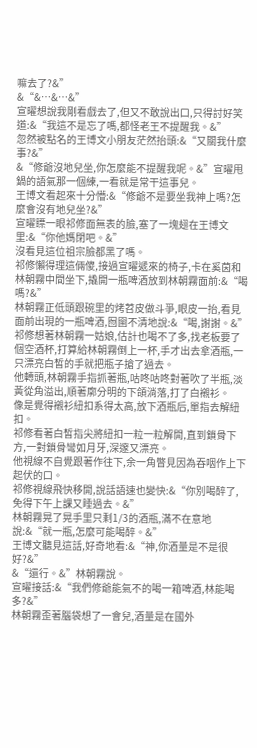嘛去了?&”
&“&…&…&”
宣曜想說我剛看戲去了,但又不敢說出口,只得討好笑道:&“我這不是忘了嗎,都怪老王不提醒我。&”
忽然被點名的王博文小朋友茫然抬頭:&“又關我什麼事?&”
&“修爺沒地兒坐,你怎麼能不提醒我呢。&”宣曜甩鍋的語氣那一個練,一看就是常干這事兒。
王博文看起來十分懵:&“修爺不是要坐我神上嗎?怎麼會沒有地兒坐?&”
宣曜瞟一眼祁修面無表的臉,塞了一塊翅在王博文里:&“你他媽閉吧。&”
沒看見這位祖宗臉都黑了嗎。
祁修懶得理這倆傻,接過宣曜遞來的椅子,卡在奚茵和林朝霧中間坐下,撬開一瓶啤酒放到林朝霧面前:&“喝嗎?&”
林朝霧正低頭跟碗里的烤苕皮做斗爭,眼皮一抬,看見面前出現的一瓶啤酒,囫圇不清地說:&“喝,謝謝。&”
祁修想著林朝霧一姑娘,估計也喝不了多,找老板要了個空酒杯,打算給林朝霧倒上一杯,手才出去拿酒瓶,一只漂亮白皙的手就把瓶子搶了過去。
他轉頭,林朝霧手指抓著瓶,咕咚咕咚對著吹了半瓶,淡黃從角溢出,順著廓分明的下頜淌落,打了白襯衫。
像是覺得襯衫紐扣系得太高,放下酒瓶后,單指去解紐扣。
祁修看著白皙指尖將紐扣一粒一粒解開,直到鎖骨下方,一對鎖骨彎如月牙,深邃又漂亮。
他視線不自覺跟著作往下,余一角瞥見因為吞咽作上下起伏的口。
祁修視線飛快移開,說話語速也變快:&“你別喝醉了,免得下午上課又睡過去。&”
林朝霧晃了晃手里只剩1/3的酒瓶,滿不在意地說:&“就一瓶,怎麼可能喝醉。&”
王博文聽見這話,好奇地看:&“神,你酒量是不是很好?&”
&“還行。&”林朝霧說。
宣曜接話:&“我們修爺能氣不的喝一箱啤酒,林能喝多?&”
林朝霧歪著腦袋想了一會兒,酒量是在國外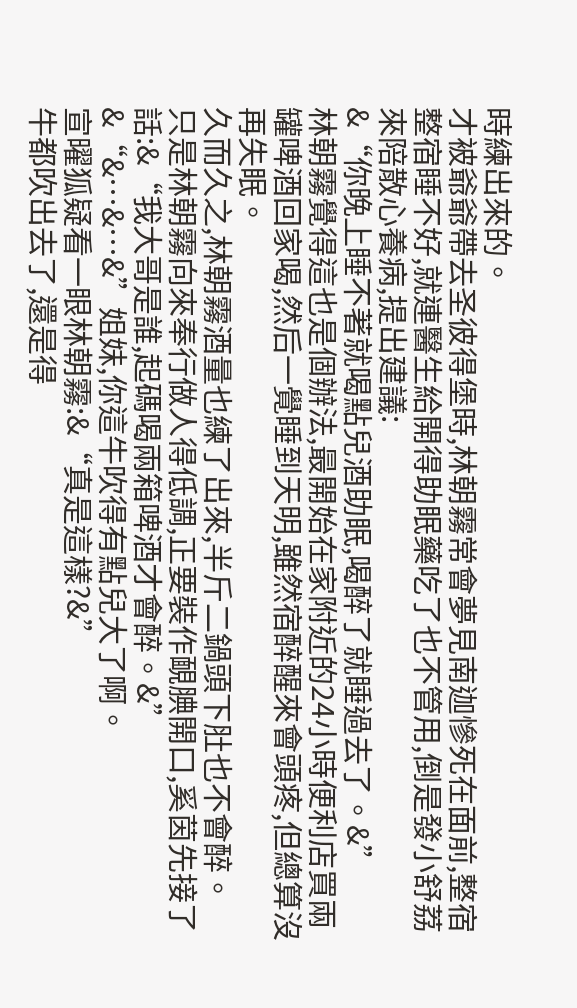時練出來的。
才被爺爺帶去圣彼得堡時,林朝霧常會夢見南迦慘死在面前,整宿整宿睡不好,就連醫生給開得助眠藥吃了也不管用,倒是發小舒荔來陪散心養病,提出建議:
&“你晚上睡不著就喝點兒酒助眠,喝醉了就睡過去了。&”
林朝霧覺得這也是個辦法,最開始在家附近的24小時便利店買兩罐啤酒回家喝,然后一覺睡到天明,雖然宿醉醒來會頭疼,但總算沒再失眠。
久而久之,林朝霧酒量也練了出來,半斤二鍋頭下肚也不會醉。
只是林朝霧向來奉行做人得低調,正要裝作靦腆開口,奚茵先接了話:&“我大哥是誰,起碼喝兩箱啤酒才會醉。&”
&“&…&…&”姐妹,你這牛吹得有點兒大了啊。
宣曜狐疑看一眼林朝霧:&“真是這樣?&”
牛都吹出去了,還是得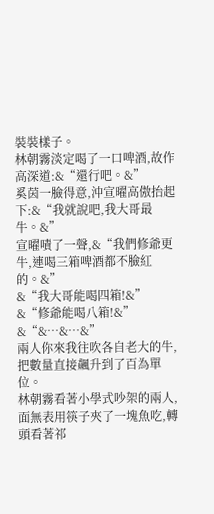裝裝樣子。
林朝霧淡定喝了一口啤酒,故作高深道:&“還行吧。&”
奚茵一臉得意,沖宣曜高傲抬起下:&“我就說吧,我大哥最牛。&”
宣曜嘖了一聲,&“我們修爺更牛,連喝三箱啤酒都不臉紅的。&”
&“我大哥能喝四箱!&”
&“修爺能喝八箱!&”
&“&…&…&”
兩人你來我往吹各自老大的牛,把數量直接飆升到了百為單位。
林朝霧看著小學式吵架的兩人,面無表用筷子夾了一塊魚吃,轉頭看著祁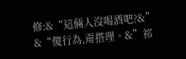修:&“這倆人沒喝酒吧?&”
&“傻行為,甭搭理。&”祁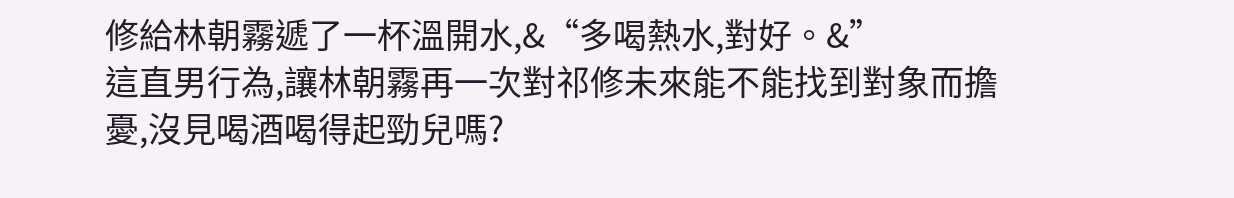修給林朝霧遞了一杯溫開水,&“多喝熱水,對好。&”
這直男行為,讓林朝霧再一次對祁修未來能不能找到對象而擔憂,沒見喝酒喝得起勁兒嗎?